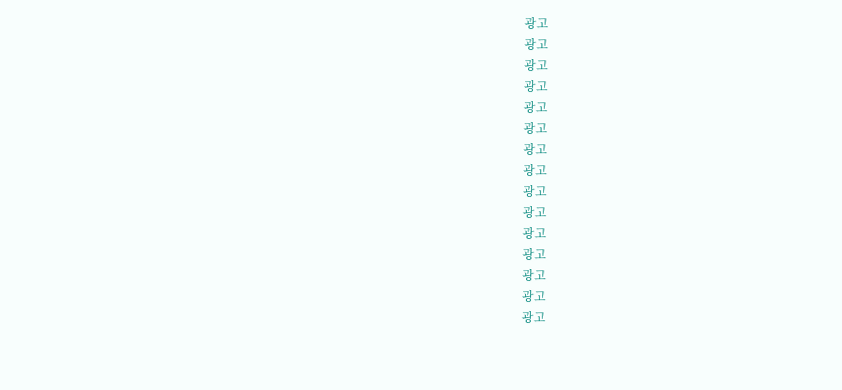광고
광고
광고
광고
광고
광고
광고
광고
광고
광고
광고
광고
광고
광고
광고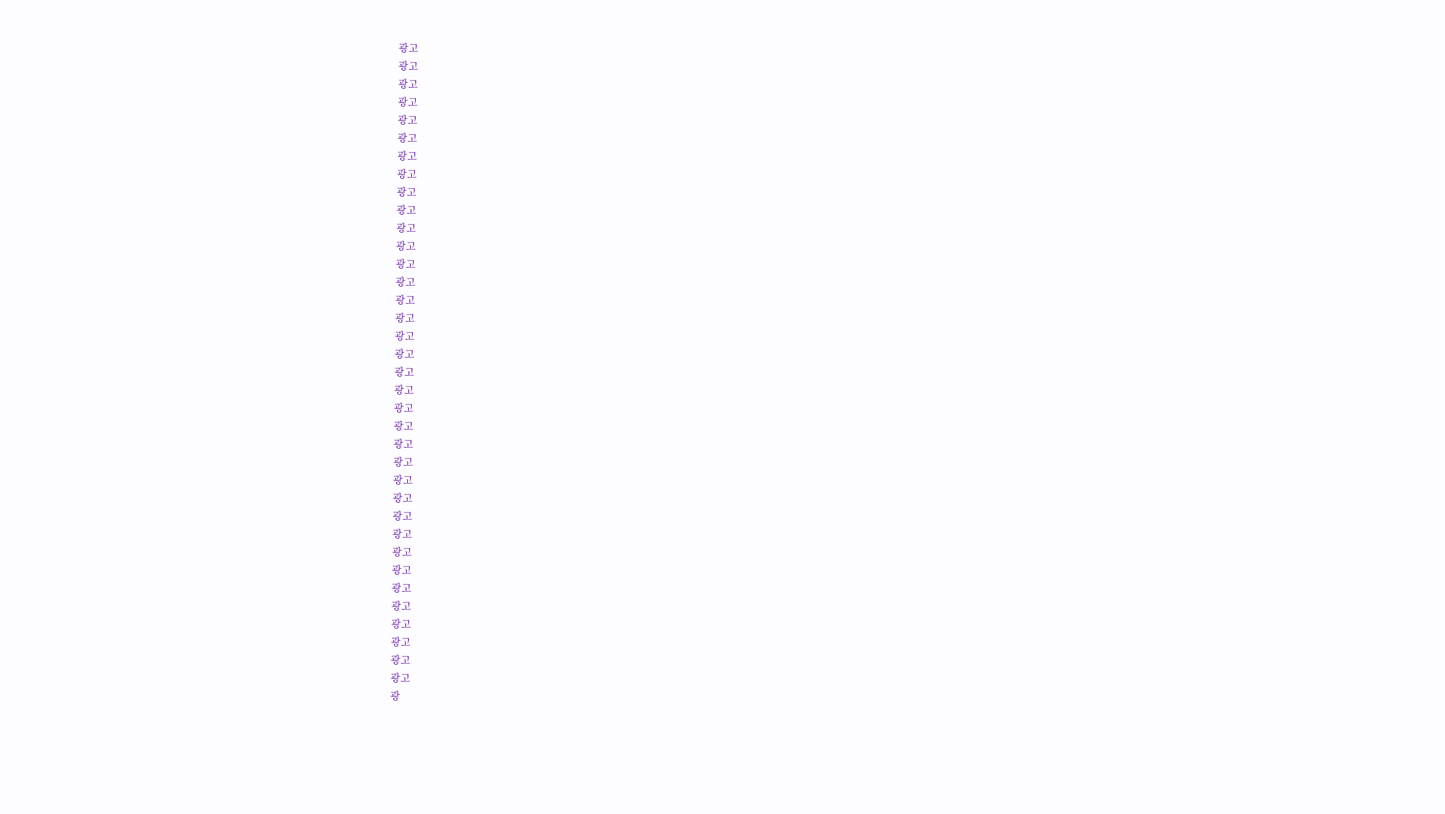광고
광고
광고
광고
광고
광고
광고
광고
광고
광고
광고
광고
광고
광고
광고
광고
광고
광고
광고
광고
광고
광고
광고
광고
광고
광고
광고
광고
광고
광고
광고
광고
광고
광고
광고
광고
광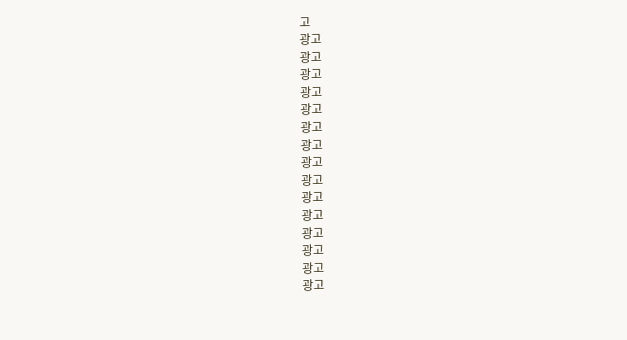고
광고
광고
광고
광고
광고
광고
광고
광고
광고
광고
광고
광고
광고
광고
광고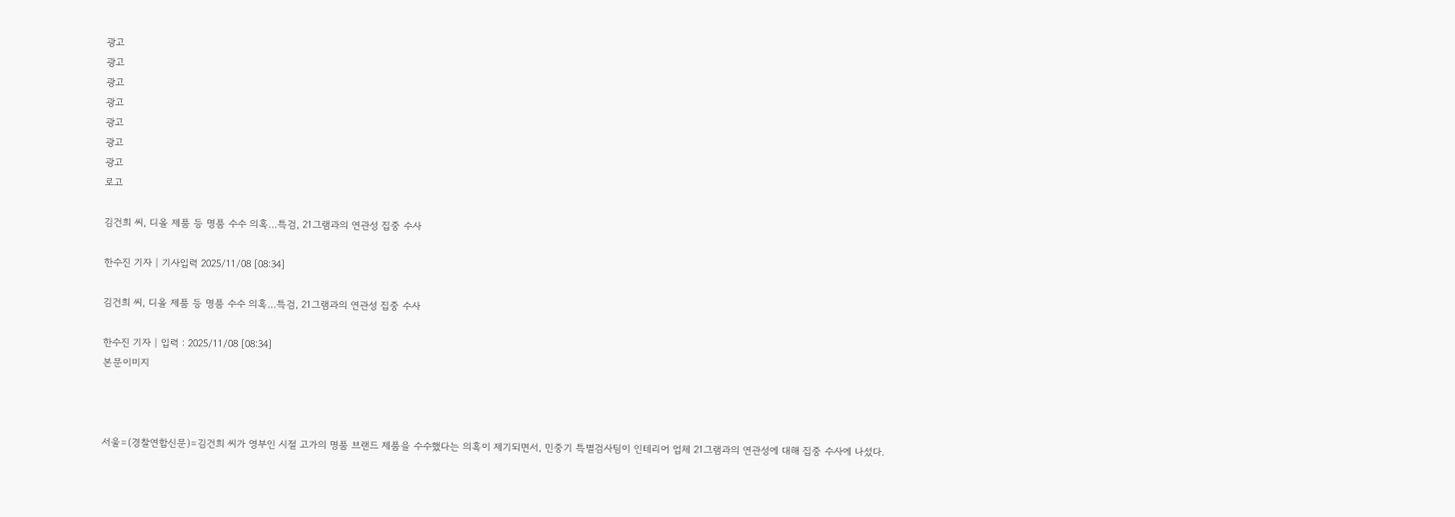광고
광고
광고
광고
광고
광고
광고
로고

김건희 씨, 디올 제품 등 명품 수수 의혹…특검, 21그램과의 연관성 집중 수사

한수진 기자 | 기사입력 2025/11/08 [08:34]

김건희 씨, 디올 제품 등 명품 수수 의혹…특검, 21그램과의 연관성 집중 수사

한수진 기자 | 입력 : 2025/11/08 [08:34]
본문이미지



서울=(경찰연합신문)=김건희 씨가 영부인 시절 고가의 명품 브랜드 제품을 수수했다는 의혹이 제기되면서, 민중기 특별검사팀이 인테리어 업체 21그램과의 연관성에 대해 집중 수사에 나섰다.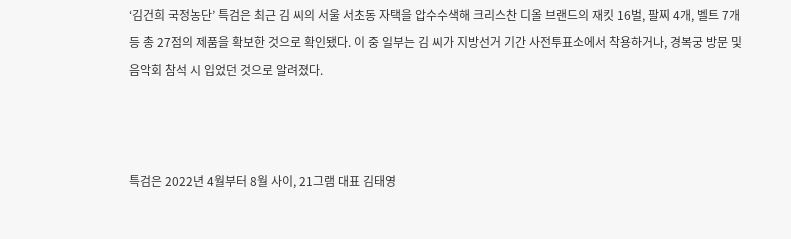‘김건희 국정농단’ 특검은 최근 김 씨의 서울 서초동 자택을 압수수색해 크리스찬 디올 브랜드의 재킷 16벌, 팔찌 4개, 벨트 7개 등 총 27점의 제품을 확보한 것으로 확인됐다. 이 중 일부는 김 씨가 지방선거 기간 사전투표소에서 착용하거나, 경복궁 방문 및 음악회 참석 시 입었던 것으로 알려졌다.



특검은 2022년 4월부터 8월 사이, 21그램 대표 김태영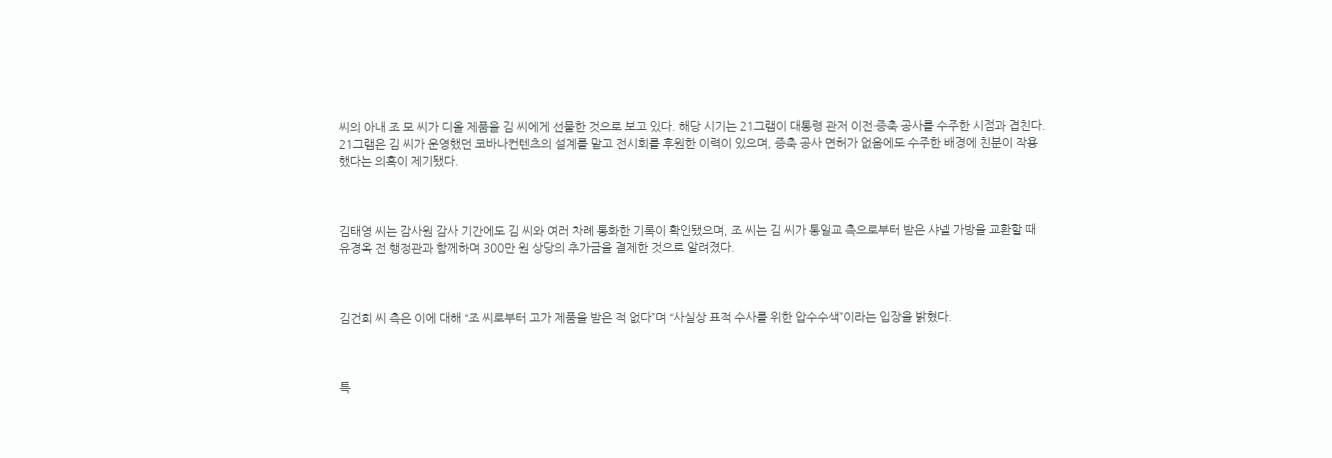씨의 아내 조 모 씨가 디올 제품을 김 씨에게 선물한 것으로 보고 있다. 해당 시기는 21그램이 대통령 관저 이전·증축 공사를 수주한 시점과 겹친다. 21그램은 김 씨가 운영했던 코바나컨텐츠의 설계를 맡고 전시회를 후원한 이력이 있으며, 증축 공사 면허가 없음에도 수주한 배경에 친분이 작용했다는 의혹이 제기됐다.



김태영 씨는 감사원 감사 기간에도 김 씨와 여러 차례 통화한 기록이 확인됐으며, 조 씨는 김 씨가 통일교 측으로부터 받은 샤넬 가방을 교환할 때 유경옥 전 행정관과 함께하며 300만 원 상당의 추가금을 결제한 것으로 알려졌다.



김건희 씨 측은 이에 대해 “조 씨로부터 고가 제품을 받은 적 없다”며 “사실상 표적 수사를 위한 압수수색”이라는 입장을 밝혔다.



특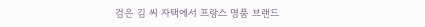검은 김 씨 자택에서 프랑스 명품 브랜드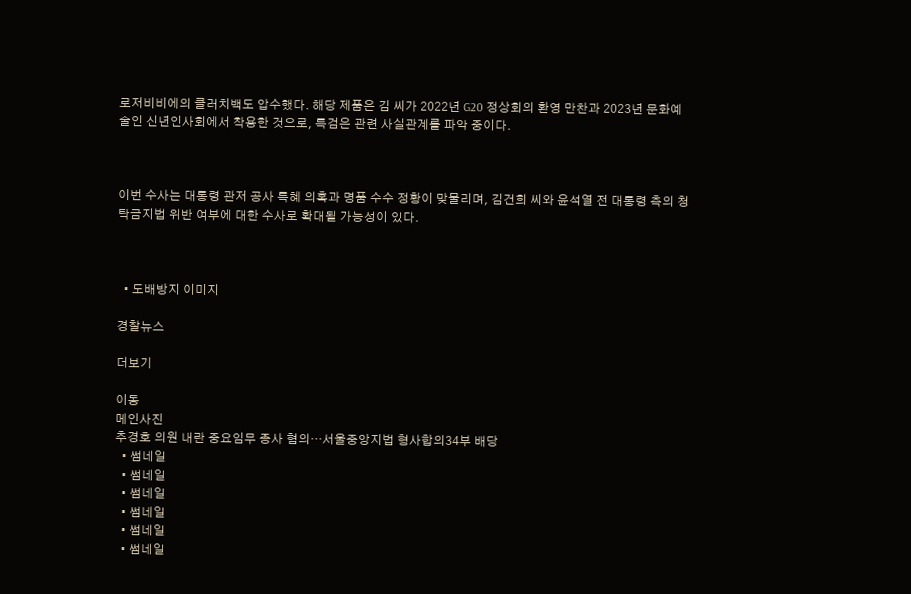로저비비에의 클러치백도 압수했다. 해당 제품은 김 씨가 2022년 G20 정상회의 환영 만찬과 2023년 문화예술인 신년인사회에서 착용한 것으로, 특검은 관련 사실관계를 파악 중이다.



이번 수사는 대통령 관저 공사 특혜 의혹과 명품 수수 정황이 맞물리며, 김건희 씨와 윤석열 전 대통령 측의 청탁금지법 위반 여부에 대한 수사로 확대될 가능성이 있다.



  • 도배방지 이미지

경찰뉴스

더보기

이동
메인사진
추경호 의원 내란 중요임무 종사 혐의…서울중앙지법 형사합의34부 배당
  • 썸네일
  • 썸네일
  • 썸네일
  • 썸네일
  • 썸네일
  • 썸네일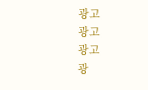광고
광고
광고
광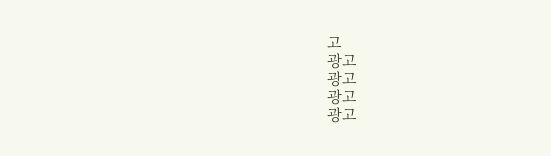고
광고
광고
광고
광고